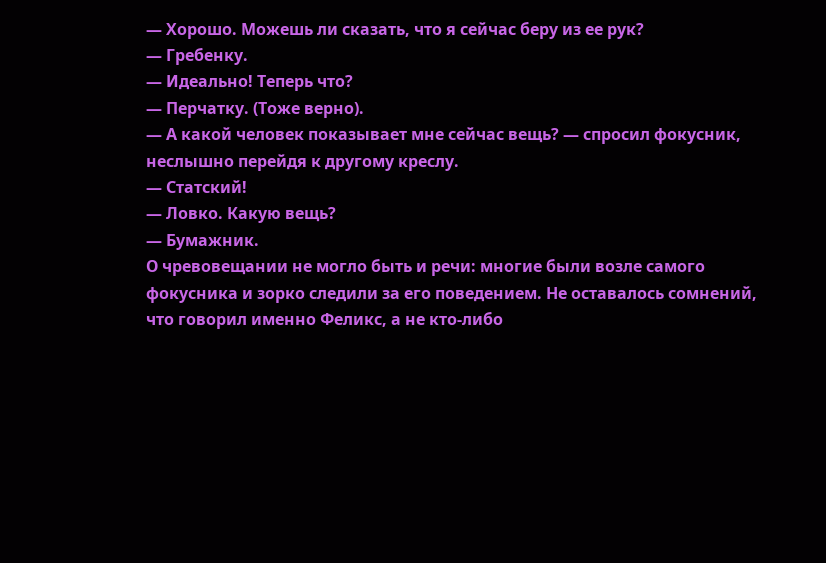— Хорошо. Можешь ли сказать, что я сейчас беру из ее рук?
— Гребенку.
— Идеально! Теперь что?
— Перчатку. (Тоже верно).
— А какой человек показывает мне сейчас вещь? — спросил фокусник, неслышно перейдя к другому креслу.
— Статский!
— Ловко. Какую вещь?
— Бумажник.
О чревовещании не могло быть и речи: многие были возле самого фокусника и зорко следили за его поведением. Не оставалось сомнений, что говорил именно Феликс, а не кто-либо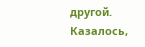другой. Казалось,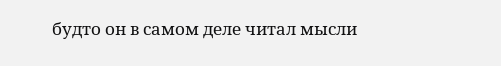будто он в самом деле читал мысли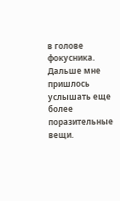в голове фокусника.
Дальше мне пришлось услышать еще более поразительные вещи.